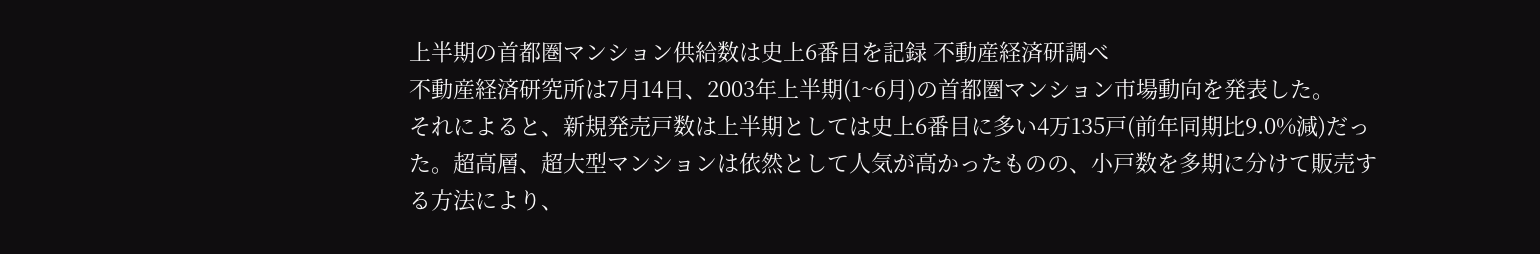上半期の首都圏マンション供給数は史上6番目を記録 不動産経済研調べ
不動産経済研究所は7月14日、2003年上半期(1~6月)の首都圏マンション市場動向を発表した。
それによると、新規発売戸数は上半期としては史上6番目に多い4万135戸(前年同期比9.0%減)だった。超高層、超大型マンションは依然として人気が高かったものの、小戸数を多期に分けて販売する方法により、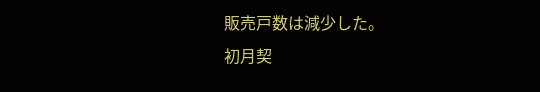販売戸数は減少した。
初月契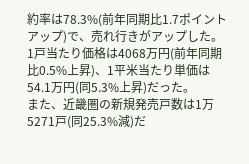約率は78.3%(前年同期比1.7ポイントアップ)で、売れ行きがアップした。1戸当たり価格は4068万円(前年同期比0.5%上昇)、1平米当たり単価は54.1万円(同5.3%上昇)だった。
また、近畿圏の新規発売戸数は1万5271戸(同25.3%減)だ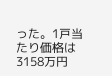った。1戸当たり価格は3158万円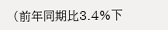(前年同期比3.4%下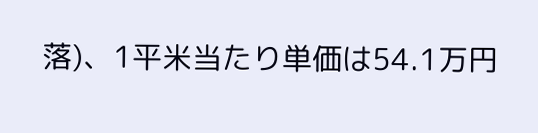落)、1平米当たり単価は54.1万円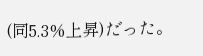(同5.3%上昇)だった。